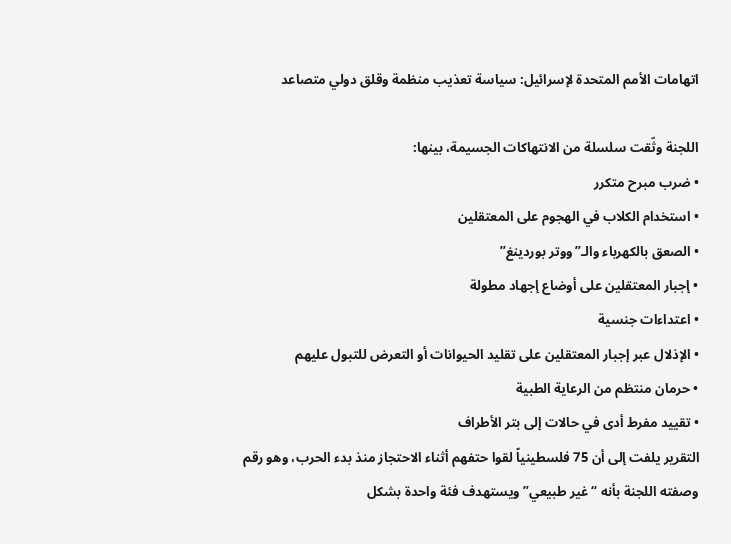اتهامات الأمم المتحدة لإسرائيل: سياسة تعذيب منظمة وقلق دولي متصاعد

اللجنة وثّقت سلسلة من الانتهاكات الجسيمة، بينها:
• ضرب مبرح متكرر
• استخدام الكلاب في الهجوم على المعتقلين
• الصعق بالكهرباء والـ”ووتر بوردينغ”
• إجبار المعتقلين على أوضاع إجهاد مطولة
• اعتداءات جنسية
• الإذلال عبر إجبار المعتقلين على تقليد الحيوانات أو التعرض للتبول عليهم
• حرمان منتظم من الرعاية الطبية
• تقييد مفرط أدى في حالات إلى بتر الأطراف
التقرير يلفت إلى أن 75 فلسطينياً لقوا حتفهم أثناء الاحتجاز منذ بدء الحرب، وهو رقم وصفته اللجنة بأنه “غير طبيعي” ويستهدف فئة واحدة بشكل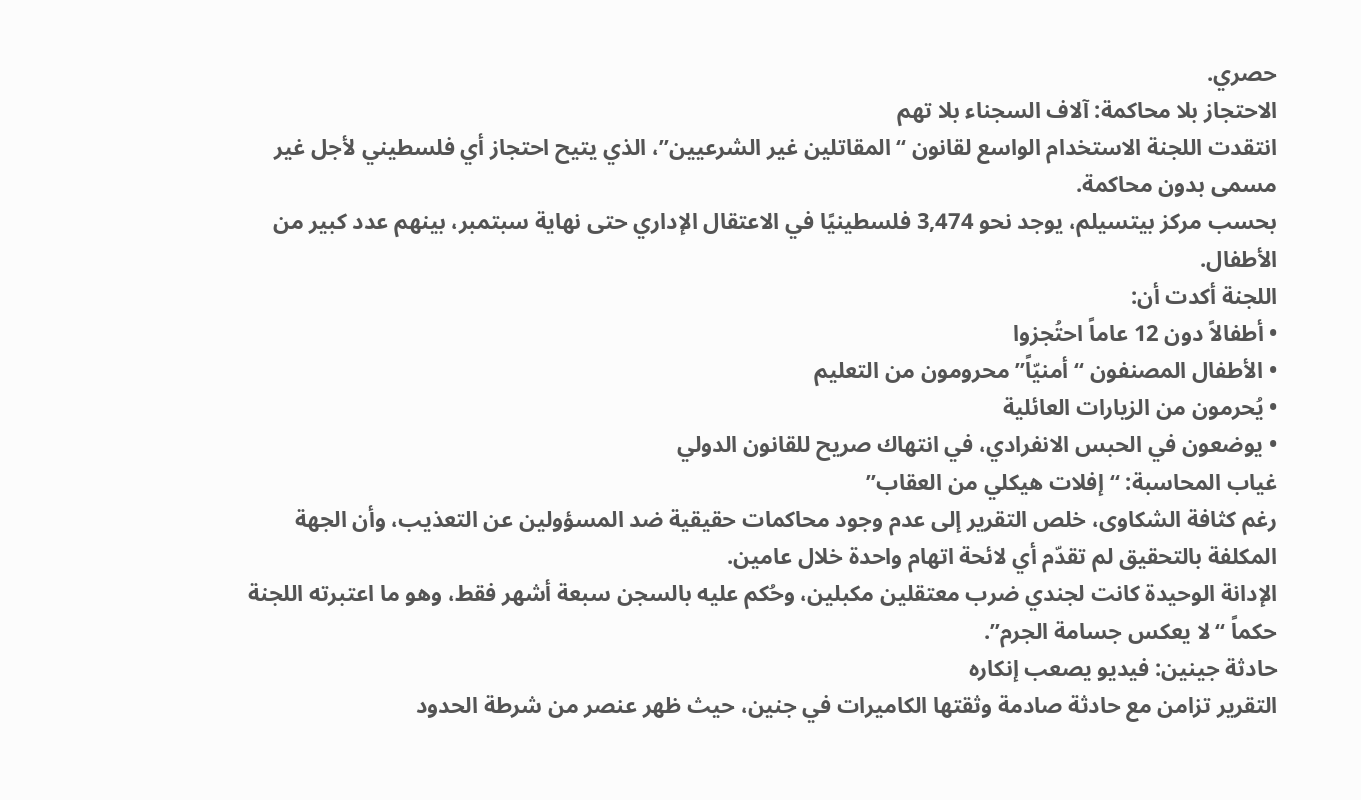حصري.
الاحتجاز بلا محاكمة: آلاف السجناء بلا تهم
انتقدت اللجنة الاستخدام الواسع لقانون “المقاتلين غير الشرعيين”، الذي يتيح احتجاز أي فلسطيني لأجل غير مسمى بدون محاكمة.
بحسب مركز بيتسيلم، يوجد نحو 3,474 فلسطينيًا في الاعتقال الإداري حتى نهاية سبتمبر، بينهم عدد كبير من الأطفال.
اللجنة أكدت أن:
• أطفالاً دون 12 عاماً احتُجزوا
• الأطفال المصنفون “أمنيّاً” محرومون من التعليم
• يُحرمون من الزيارات العائلية
• يوضعون في الحبس الانفرادي، في انتهاك صريح للقانون الدولي
غياب المحاسبة: “إفلات هيكلي من العقاب”
رغم كثافة الشكاوى، خلص التقرير إلى عدم وجود محاكمات حقيقية ضد المسؤولين عن التعذيب، وأن الجهة المكلفة بالتحقيق لم تقدّم أي لائحة اتهام واحدة خلال عامين.
الإدانة الوحيدة كانت لجندي ضرب معتقلين مكبلين، وحُكم عليه بالسجن سبعة أشهر فقط، وهو ما اعتبرته اللجنة حكماً “لا يعكس جسامة الجرم”.
حادثة جينين: فيديو يصعب إنكاره
التقرير تزامن مع حادثة صادمة وثقتها الكاميرات في جنين، حيث ظهر عنصر من شرطة الحدود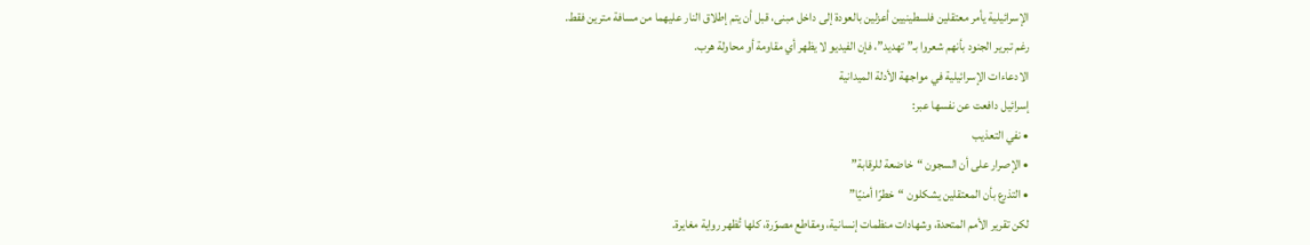الإسرائيلية يأمر معتقلين فلسطينيين أعزلين بالعودة إلى داخل مبنى، قبل أن يتم إطلاق النار عليهما من مسافة مترين فقط.
رغم تبرير الجنود بأنهم شعروا بـ”تهديد”، فإن الفيديو لا يظهر أي مقاومة أو محاولة هرب.
الادعاءات الإسرائيلية في مواجهة الأدلة الميدانية
إسرائيل دافعت عن نفسها عبر:
• نفي التعذيب
• الإصرار على أن السجون “خاضعة للرقابة”
• التذرع بأن المعتقلين يشكلون “خطرًا أمنيًا”
لكن تقرير الأمم المتحدة، وشهادات منظمات إنسانية، ومقاطع مصوّرة، كلها تُظهر رواية مغايرة.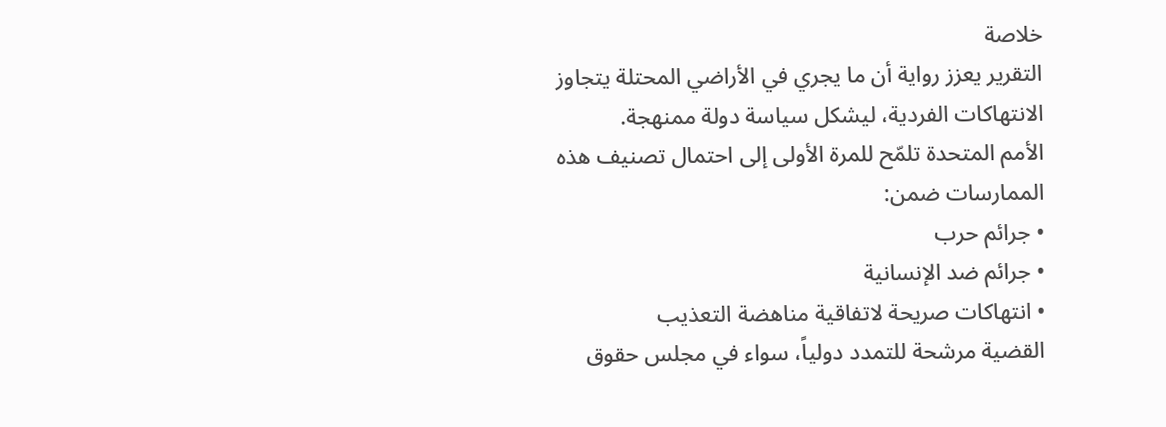خلاصة
التقرير يعزز رواية أن ما يجري في الأراضي المحتلة يتجاوز الانتهاكات الفردية، ليشكل سياسة دولة ممنهجة.
الأمم المتحدة تلمّح للمرة الأولى إلى احتمال تصنيف هذه الممارسات ضمن:
• جرائم حرب
• جرائم ضد الإنسانية
• انتهاكات صريحة لاتفاقية مناهضة التعذيب
القضية مرشحة للتمدد دولياً، سواء في مجلس حقوق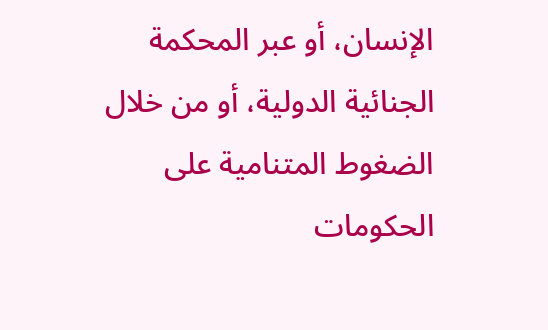الإنسان، أو عبر المحكمة الجنائية الدولية، أو من خلال الضغوط المتنامية على الحكومات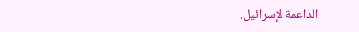الداعمة لإسرائيل.